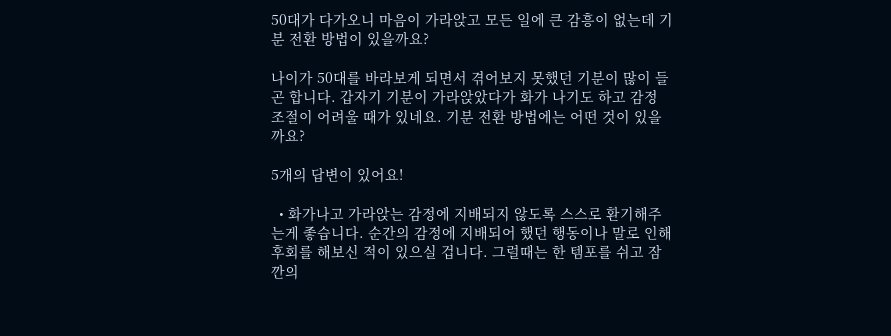50대가 다가오니 마음이 가라앉고 모든 일에 큰 감흥이 없는데 기분 전환 방법이 있을까요?

나이가 50대를 바라보게 되면서 겪어보지 못했던 기분이 많이 들곤 합니다. 갑자기 기분이 가라앉았다가 화가 나기도 하고 감정 조절이 어려울 때가 있네요. 기분 전환 방법에는 어떤 것이 있을까요?

5개의 답변이 있어요!

  • 화가나고 가라앉는 감정에 지배되지 않도록 스스로 환기해주는게 좋습니다. 순간의 감정에 지배되어 했던 행동이나 말로 인해 후회를 해보신 적이 있으실 겁니다. 그럴때는 한 템포를 쉬고 잠깐의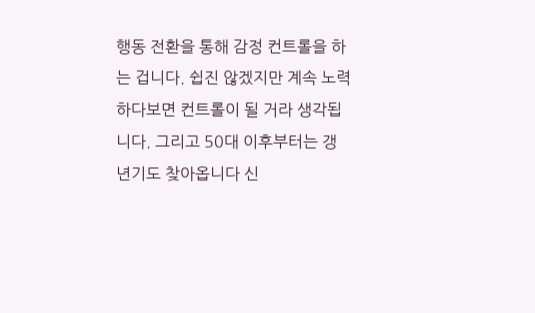행동 전환을 통해 감정 컨트롤을 하는 겁니다. 쉽진 않겠지만 계속 노력하다보면 컨트롤이 될 거라 생각됩니다. 그리고 50대 이후부터는 갱년기도 찾아옵니다 신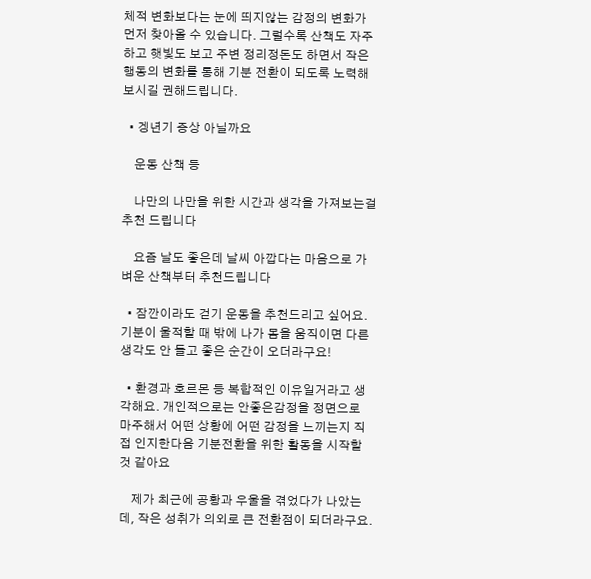체적 변화보다는 눈에 띄지않는 감정의 변화가 먼저 찾아올 수 있습니다. 그럴수록 산책도 자주하고 햇빛도 보고 주변 정리정돈도 하면서 작은 행동의 변화를 통해 기분 전환이 되도록 노력해보시길 권해드립니다.

  • 겡년기 증상 아닐까요

    운동 산책 등

    나만의 나만을 위한 시간과 생각을 가져보는걸 추천 드립니다

    요즘 날도 좋은데 날씨 아깝다는 마음으로 가벼운 산책부터 추천드립니다

  • 잠깐이라도 걷기 운동을 추천드리고 싶어요. 기분이 울적할 때 밖에 나가 몸을 움직이면 다른 생각도 안 들고 좋은 순간이 오더라구요!

  • 환경과 호르몬 등 복합적인 이유일거라고 생각해요. 개인적으로는 안좋은감정을 정면으로 마주해서 어떤 상황에 어떤 감정을 느끼는지 직접 인지한다음 기분전환을 위한 활동을 시작할 것 같아요

    제가 최근에 공황과 우울을 겪었다가 나았는데, 작은 성취가 의외로 큰 전환점이 되더라구요.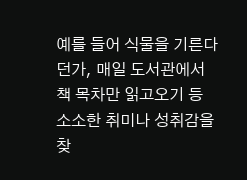예를 들어 식물을 기른다던가, 매일 도서관에서 책 목차만 읽고오기 등 소소한 취미나 성취감을 찾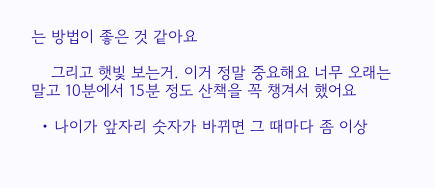는 방법이 좋은 것 같아요

    그리고 햇빛 보는거. 이거 정말 중요해요 너무 오래는 말고 10분에서 15분 정도 산책을 꼭 챙겨서 했어요

  • 나이가 앞자리 숫자가 바뀌면 그 때마다 좀 이상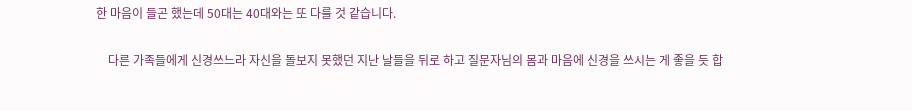한 마음이 들곤 했는데 50대는 40대와는 또 다를 것 같습니다.

    다른 가족들에게 신경쓰느라 자신을 돌보지 못했던 지난 날들을 뒤로 하고 질문자님의 몸과 마음에 신경을 쓰시는 게 좋을 듯 합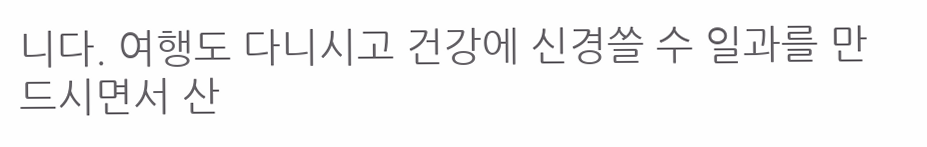니다. 여행도 다니시고 건강에 신경쓸 수 일과를 만드시면서 산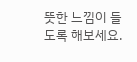뜻한 느낌이 들도록 해보세요.